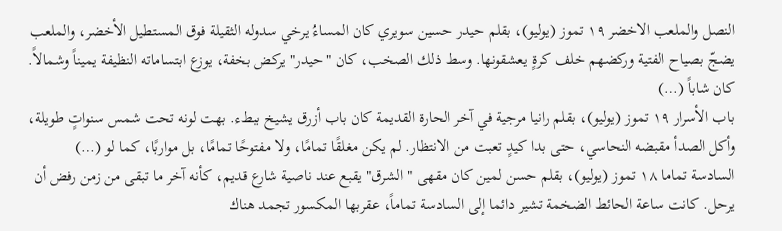النصل والملعب الاخضر ١٩ تموز (يوليو)، بقلم حيدر حسين سويري كان المساءُ يرخي سدوله الثقيلة فوق المستطيل الأخضر، والملعب يضجّ بصياح الفتية وركضهم خلف كرةٍ يعشقونها. وسط ذلك الصخب، كان "حيدر" يركض بخفة، يوزع ابتساماته النظيفة يميناً وشمالاً. كان شاباً (…)
باب الأسرار ١٩ تموز (يوليو)، بقلم رانيا مرجية في آخر الحارة القديمة كان باب أزرق يشيخ ببطء. بهت لونه تحت شمس سنواتٍ طويلة، وأكل الصدأ مقبضه النحاسي، حتى بدا كيدٍ تعبت من الانتظار. لم يكن مغلقًا تمامًا، ولا مفتوحًا تمامًا، بل مواربًا، كما لو (…)
السادسة تماما ١٨ تموز (يوليو)، بقلم حسن لمين كان مقهى "الشرق" يقبع عند ناصية شارع قديم، كأنه آخر ما تبقى من زمن رفض أن يرحل. كانت ساعة الحائط الضخمة تشير دائما إلى السادسة تماماً، عقربها المكسور تجمد هناك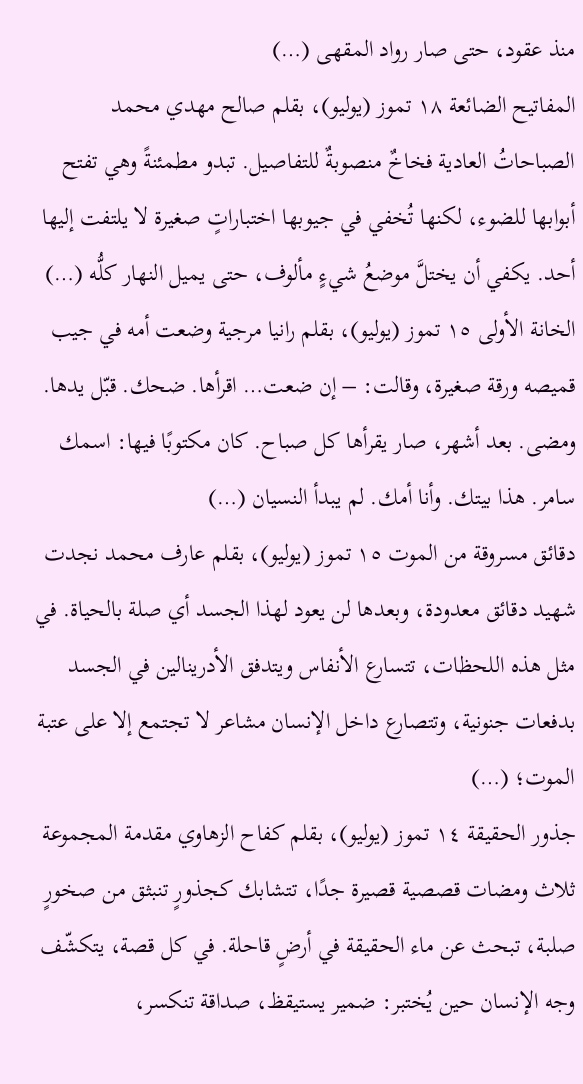منذ عقود، حتى صار رواد المقهى (…)
المفاتيح الضائعة ١٨ تموز (يوليو)، بقلم صالح مهدي محمد الصباحاتُ العادية فخاخٌ منصوبةٌ للتفاصيل. تبدو مطمئنةً وهي تفتح أبوابها للضوء، لكنها تُخفي في جيوبها اختباراتٍ صغيرة لا يلتفت إليها أحد. يكفي أن يختلَّ موضعُ شيءٍ مألوف، حتى يميل النهار كلُّه (…)
الخانة الأولى ١٥ تموز (يوليو)، بقلم رانيا مرجية وضعت أمه في جيب قميصه ورقة صغيرة، وقالت: – إن ضعت… اقرأها. ضحك. قبّل يدها. ومضى. بعد أشهر، صار يقرأها كل صباح. كان مكتوبًا فيها: اسمك سامر. هذا بيتك. وأنا أمك. لم يبدأ النسيان (…)
دقائق مسروقة من الموت ١٥ تموز (يوليو)، بقلم عارف محمد نجدت شهيد دقائق معدودة، وبعدها لن يعود لهذا الجسد أي صلة بالحياة. في مثل هذه اللحظات، تتسارع الأنفاس ويتدفق الأدرينالين في الجسد بدفعات جنونية، وتتصارع داخل الإنسان مشاعر لا تجتمع إلا على عتبة الموت؛ (…)
جذور الحقيقة ١٤ تموز (يوليو)، بقلم كفاح الزهاوي مقدمة المجموعة ثلاث ومضات قصصية قصيرة جدًا، تتشابك كجذورٍ تنبثق من صخورٍ صلبة، تبحث عن ماء الحقيقة في أرضٍ قاحلة. في كل قصة، يتكشّف وجه الإنسان حين يُختبر: ضمير يستيقظ، صداقة تنكسر،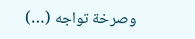وصرخة تواجه (…)